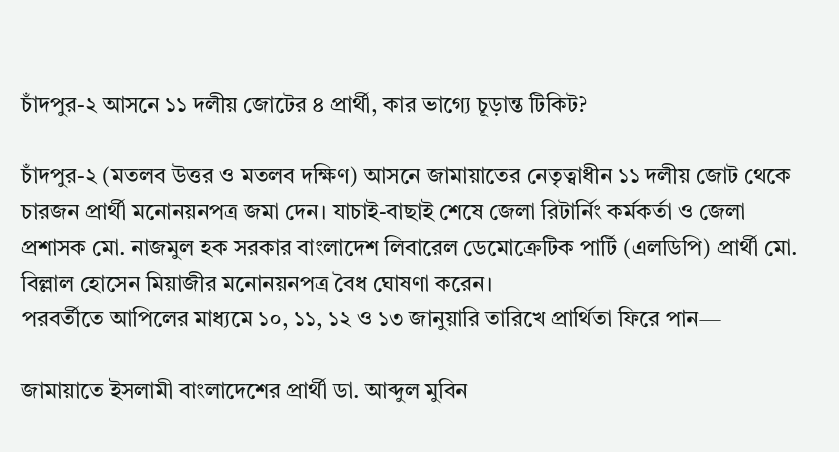চাঁদপুর-২ আসনে ১১ দলীয় জোটের ৪ প্রার্থী, কার ভাগ্যে চূড়ান্ত টিকিট?

চাঁদপুর-২ (মতলব উত্তর ও মতলব দক্ষিণ) আসনে জামায়াতের নেতৃত্বাধীন ১১ দলীয় জোট থেকে চারজন প্রার্থী মনোনয়নপত্র জমা দেন। যাচাই-বাছাই শেষে জেলা রিটার্নিং কর্মকর্তা ও জেলা প্রশাসক মো. নাজমুল হক সরকার বাংলাদেশ লিবারেল ডেমোক্রেটিক পার্টি (এলডিপি) প্রার্থী মো. বিল্লাল হোসেন মিয়াজীর মনোনয়নপত্র বৈধ ঘোষণা করেন।
পরবর্তীতে আপিলের মাধ্যমে ১০, ১১, ১২ ও ১৩ জানুয়ারি তারিখে প্রার্থিতা ফিরে পান—

জামায়াতে ইসলামী বাংলাদেশের প্রার্থী ডা. আব্দুল মুবিন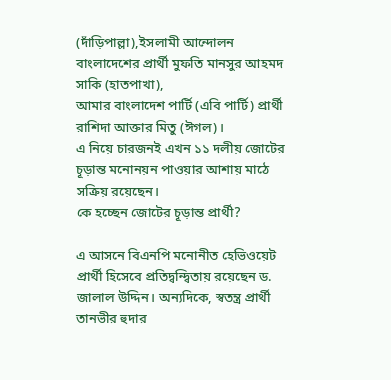(দাঁড়িপাল্লা),ইসলামী আন্দোলন বাংলাদেশের প্রার্থী মুফতি মানসুর আহমদ সাকি (হাতপাখা),
আমার বাংলাদেশ পার্টি (এবি পার্টি) প্রার্থী রাশিদা আক্তার মিতু (ঈগল)।
এ নিয়ে চারজনই এখন ১১ দলীয় জোটের চূড়ান্ত মনোনয়ন পাওয়ার আশায় মাঠে সক্রিয় রয়েছেন।
কে হচ্ছেন জোটের চূড়ান্ত প্রার্থী?

এ আসনে বিএনপি মনোনীত হেভিওয়েট প্রার্থী হিসেবে প্রতিদ্বন্দ্বিতায় রয়েছেন ড. জালাল উদ্দিন। অন্যদিকে, স্বতন্ত্র প্রার্থী তানভীর হুদার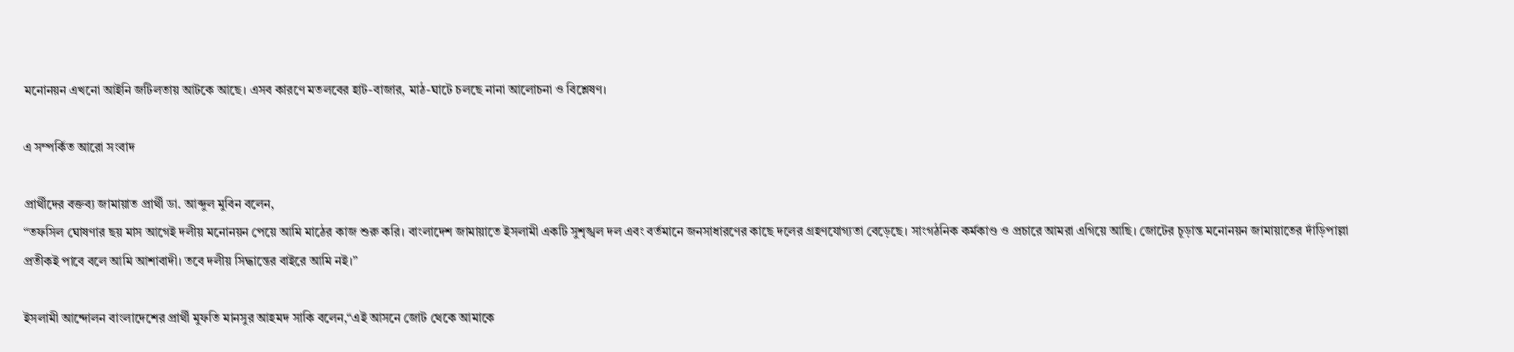মনোনয়ন এখনো আইনি জটিলতায় আটকে আছে। এসব কারণে মতলবের হাট-বাজার, মাঠ-ঘাটে চলছে নানা আলোচনা ও বিশ্লেষণ।

এ সম্পর্কিত আরো সংবাদ

প্রার্থীদের বক্তব্য জামায়াত প্রার্থী ডা. আব্দুল মুবিন বলেন,
“তফসিল ঘোষণার ছয় মাস আগেই দলীয় মনোনয়ন পেয়ে আমি মাঠের কাজ শুরু করি। বাংলাদেশ জামায়াতে ইসলামী একটি সুশৃঙ্খল দল এবং বর্তমানে জনসাধারণের কাছে দলের গ্রহণযোগ্যতা বেড়েছে। সাংগঠনিক কর্মকাণ্ড ও প্রচারে আমরা এগিয়ে আছি। জোটের চূড়ান্ত মনোনয়ন জামায়াতের দাঁড়িপাল্লা প্রতীকই পাবে বলে আমি আশাবাদী। তবে দলীয় সিদ্ধান্তের বাইরে আমি নই।”

ইসলামী আন্দোলন বাংলাদেশের প্রার্থী মুফতি মানসুর আহমদ সাকি বলেন,“এই আসনে জোট থেকে আমাকে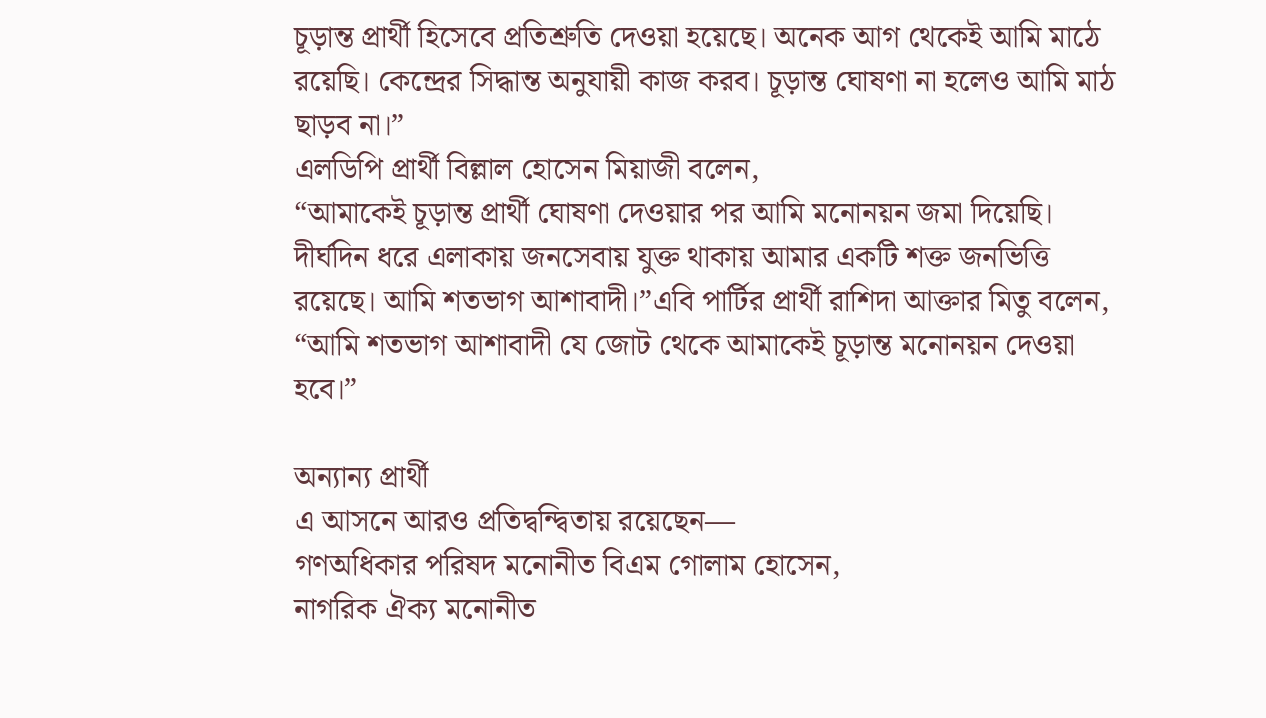চূড়ান্ত প্রার্থী হিসেবে প্রতিশ্রুতি দেওয়া হয়েছে। অনেক আগ থেকেই আমি মাঠে রয়েছি। কেন্দ্রের সিদ্ধান্ত অনুযায়ী কাজ করব। চূড়ান্ত ঘোষণা না হলেও আমি মাঠ ছাড়ব না।”
এলডিপি প্রার্থী বিল্লাল হোসেন মিয়াজী বলেন,
“আমাকেই চূড়ান্ত প্রার্থী ঘোষণা দেওয়ার পর আমি মনোনয়ন জমা দিয়েছি। দীর্ঘদিন ধরে এলাকায় জনসেবায় যুক্ত থাকায় আমার একটি শক্ত জনভিত্তি রয়েছে। আমি শতভাগ আশাবাদী।”এবি পার্টির প্রার্থী রাশিদা আক্তার মিতু বলেন,
“আমি শতভাগ আশাবাদী যে জোট থেকে আমাকেই চূড়ান্ত মনোনয়ন দেওয়া হবে।”

অন্যান্য প্রার্থী
এ আসনে আরও প্রতিদ্বন্দ্বিতায় রয়েছেন—
গণঅধিকার পরিষদ মনোনীত বিএম গোলাম হোসেন,
নাগরিক ঐক্য মনোনীত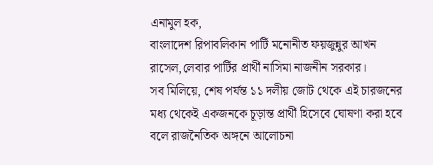এনামুল হক,
বাংলাদেশ রিপাবলিকান পার্টি মনোনীত ফয়জুন্নুর আখন রাসেল,লেবার পার্টির প্রার্থী নাসিমা নাজনীন সরকার।
সব মিলিয়ে, শেষ পর্যন্ত ১১ দলীয় জোট থেকে এই চারজনের মধ্য থেকেই একজনকে চূড়ান্ত প্রার্থী হিসেবে ঘোষণা করা হবে বলে রাজনৈতিক অঙ্গনে আলোচনা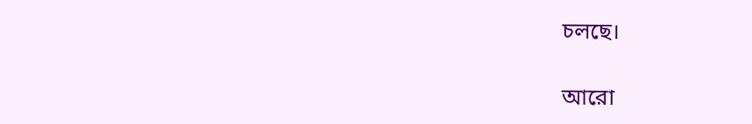চলছে।

আরো